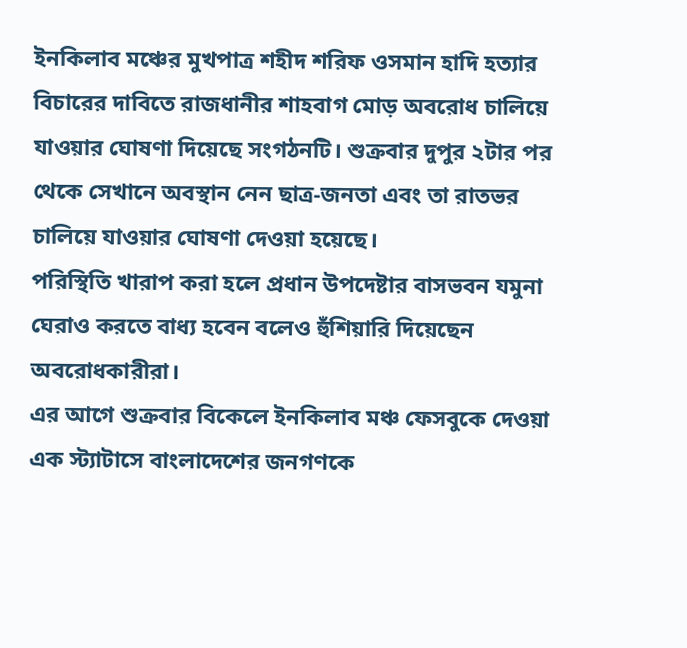ইনকিলাব মঞ্চের মুখপাত্র শহীদ শরিফ ওসমান হাদি হত্যার বিচারের দাবিতে রাজধানীর শাহবাগ মোড় অবরোধ চালিয়ে যাওয়ার ঘোষণা দিয়েছে সংগঠনটি। শুক্রবার দুপুর ২টার পর থেকে সেখানে অবস্থান নেন ছাত্র-জনতা এবং তা রাতভর চালিয়ে যাওয়ার ঘোষণা দেওয়া হয়েছে।
পরিস্থিতি খারাপ করা হলে প্রধান উপদেষ্টার বাসভবন যমুনা ঘেরাও করতে বাধ্য হবেন বলেও হুঁশিয়ারি দিয়েছেন অবরোধকারীরা।
এর আগে শুক্রবার বিকেলে ইনকিলাব মঞ্চ ফেসবুকে দেওয়া এক স্ট্যাটাসে বাংলাদেশের জনগণকে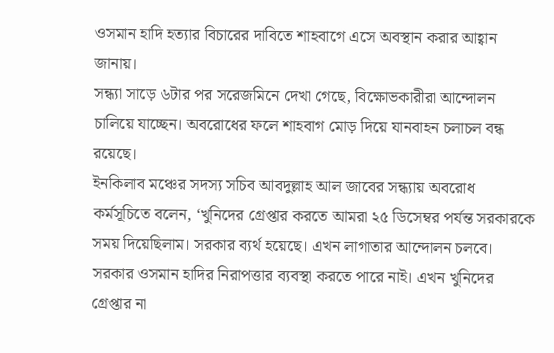ওসমান হাদি হত্যার বিচারের দাবিতে শাহবাগে এসে অবস্থান করার আহ্বান জানায়।
সন্ধ্যা সাড়ে ৬টার পর সরেজমিনে দেখা গেছে, বিক্ষোভকারীরা আন্দোলন চালিয়ে যাচ্ছেন। অবরোধের ফলে শাহবাগ মোড় দিয়ে যানবাহন চলাচল বন্ধ রয়েছে।
ইনকিলাব মঞ্চের সদস্য সচিব আবদুল্লাহ আল জাবের সন্ধ্যায় অবরোধ কর্মসূচিতে বলেন, ‘খুনিদের গ্রেপ্তার করতে আমরা ২৫ ডিসেম্বর পর্যন্ত সরকারকে সময় দিয়েছিলাম। সরকার ব্যর্থ হয়েছে। এখন লাগাতার আন্দোলন চলবে। সরকার ওসমান হাদির নিরাপত্তার ব্যবস্থা করতে পারে নাই। এখন খুনিদের গ্রেপ্তার না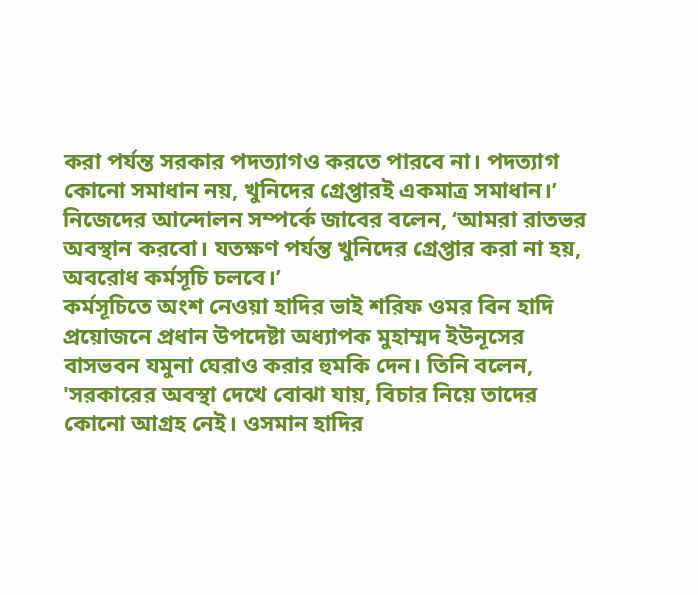করা পর্যন্ত সরকার পদত্যাগও করতে পারবে না। পদত্যাগ কোনো সমাধান নয়, খুনিদের গ্রেপ্তারই একমাত্র সমাধান।’
নিজেদের আন্দোলন সম্পর্কে জাবের বলেন, ‘আমরা রাতভর অবস্থান করবো। যতক্ষণ পর্যন্ত খুনিদের গ্রেপ্তার করা না হয়, অবরোধ কর্মসূচি চলবে।’
কর্মসূচিতে অংশ নেওয়া হাদির ভাই শরিফ ওমর বিন হাদি প্রয়োজনে প্রধান উপদেষ্টা অধ্যাপক মুহাম্মদ ইউনূসের বাসভবন যমুনা ঘেরাও করার হুমকি দেন। তিনি বলেন, 'সরকারের অবস্থা দেখে বোঝা যায়, বিচার নিয়ে তাদের কোনো আগ্রহ নেই। ওসমান হাদির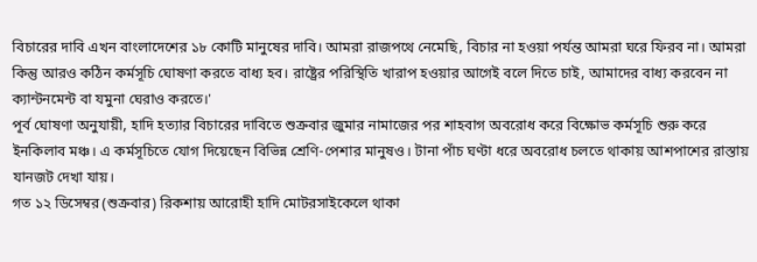বিচারের দাবি এখন বাংলাদেশের ১৮ কোটি মানুষের দাবি। আমরা রাজপথে নেমেছি, বিচার না হওয়া পর্যন্ত আমরা ঘরে ফিরব না। আমরা কিন্তু আরও কঠিন কর্মসূচি ঘোষণা করতে বাধ্য হব। রাষ্ট্রের পরিস্থিতি খারাপ হওয়ার আগেই বলে দিতে চাই, আমাদের বাধ্য করবেন না ক্যান্টনমেন্ট বা যমুনা ঘেরাও করতে।'
পূর্ব ঘোষণা অনুযায়ী, হাদি হত্যার বিচারের দাবিতে শুক্রবার জুমার নামাজের পর শাহবাগ অবরোধ করে বিক্ষোভ কর্মসূচি শুরু করে ইনকিলাব মঞ্চ। এ কর্মসূচিতে যোগ দিয়েছেন বিভিন্ন শ্রেণি-পেশার মানুষও। টানা পাঁচ ঘণ্টা ধরে অবরোধ চলতে থাকায় আশপাশের রাস্তায় যানজট দেখা যায়।
গত ১২ ডিসেম্বর (শুক্রবার) রিকশায় আরোহী হাদি মোটরসাইকেলে থাকা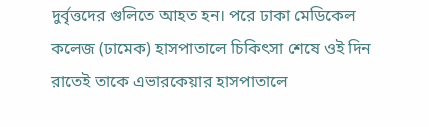দুর্বৃত্তদের গুলিতে আহত হন। পরে ঢাকা মেডিকেল কলেজ (ঢামেক) হাসপাতালে চিকিৎসা শেষে ওই দিন রাতেই তাকে এভারকেয়ার হাসপাতালে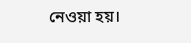নেওয়া হয়।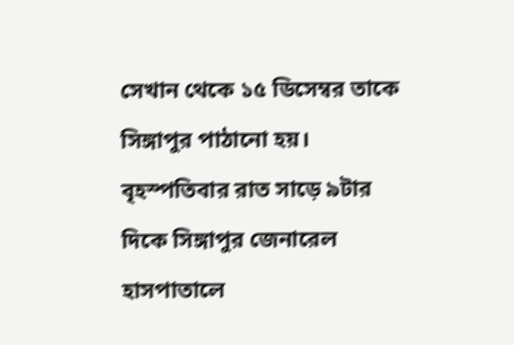সেখান থেকে ১৫ ডিসেম্বর তাকে সিঙ্গাপুর পাঠানো হয়। বৃহস্পতিবার রাত সাড়ে ৯টার দিকে সিঙ্গাপুর জেনারেল হাসপাতালে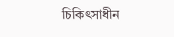চিকিৎসাধীন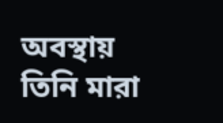অবস্থায় তিনি মারা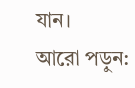যান।
আরো পড়ুন: